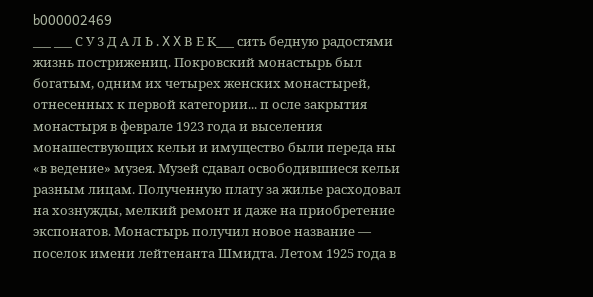b000002469
___ ___ С У 3 Д А Л Ь . X X В Е К___ сить бедную радостями жизнь пострижениц. Покровский монастырь был богатым, одним их четырех женских монастырей, отнесенных к первой категории... п осле закрытия монастыря в феврале 1923 года и выселения монашествующих кельи и имущество были переда ны «в ведение» музея. Музей сдавал освободившиеся кельи разным лицам. Полученную плату за жилье расходовал на хознужды, мелкий ремонт и даже на приобретение экспонатов. Монастырь получил новое название — поселок имени лейтенанта Шмидта. Летом 1925 года в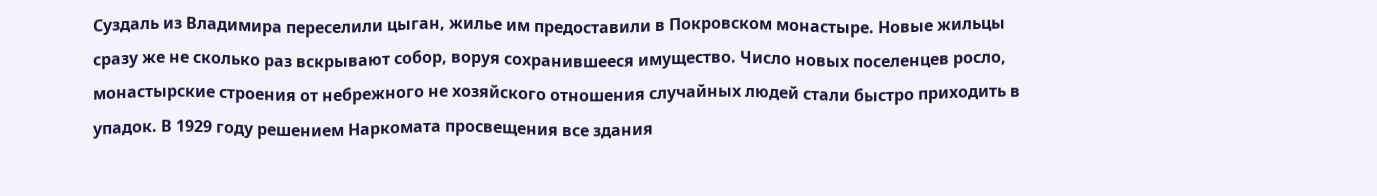Суздаль из Владимира переселили цыган, жилье им предоставили в Покровском монастыре. Новые жильцы сразу же не сколько раз вскрывают собор, воруя сохранившееся имущество. Число новых поселенцев росло, монастырские строения от небрежного не хозяйского отношения случайных людей стали быстро приходить в упадок. В 1929 году решением Наркомата просвещения все здания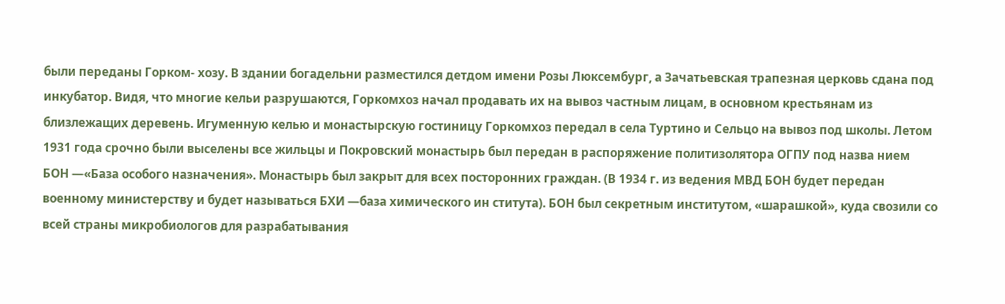были переданы Горком- хозу. В здании богадельни разместился детдом имени Розы Люксембург, а Зачатьевская трапезная церковь сдана под инкубатор. Видя, что многие кельи разрушаются, Горкомхоз начал продавать их на вывоз частным лицам, в основном крестьянам из близлежащих деревень. Игуменную келью и монастырскую гостиницу Горкомхоз передал в села Туртино и Сельцо на вывоз под школы. Летом 1931 года срочно были выселены все жильцы и Покровский монастырь был передан в распоряжение политизолятора ОГПУ под назва нием БОН —«База особого назначения». Монастырь был закрыт для всех посторонних граждан. (В 1934 г. из ведения МВД БОН будет передан военному министерству и будет называться БХИ —база химического ин ститута). БОН был секретным институтом, «шарашкой», куда свозили со всей страны микробиологов для разрабатывания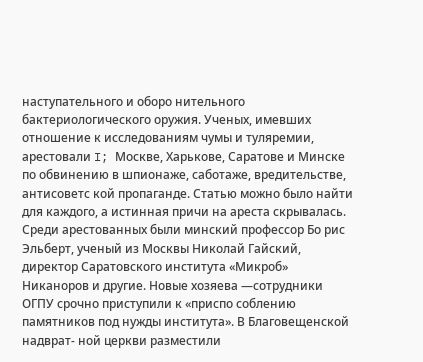наступательного и оборо нительного бактериологического оружия. Ученых, имевших отношение к исследованиям чумы и туляремии, арестовали I; Москве, Харькове, Саратове и Минске по обвинению в шпионаже, саботаже, вредительстве, антисоветс кой пропаганде. Статью можно было найти для каждого, а истинная причи на ареста скрывалась. Среди арестованных были минский профессор Бо рис Эльберт, ученый из Москвы Николай Гайский, директор Саратовского института «Микроб» Никаноров и другие. Новые хозяева —сотрудники ОГПУ срочно приступили к «приспо соблению памятников под нужды института». В Благовещенской надврат- ной церкви разместили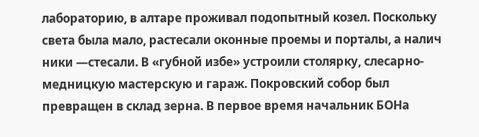лабораторию, в алтаре проживал подопытный козел. Поскольку света была мало, растесали оконные проемы и порталы, а налич ники —стесали. В «губной избе» устроили столярку, слесарно-медницкую мастерскую и гараж. Покровский собор был превращен в склад зерна. В первое время начальник БОНа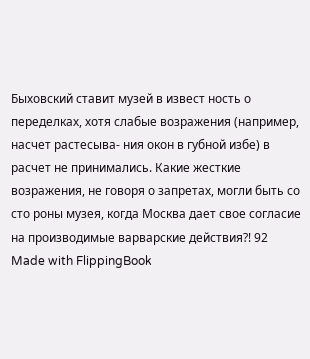Быховский ставит музей в извест ность о переделках, хотя слабые возражения (например, насчет растесыва- ния окон в губной избе) в расчет не принимались. Какие жесткие возражения, не говоря о запретах, могли быть со сто роны музея, когда Москва дает свое согласие на производимые варварские действия?! 92
Made with FlippingBook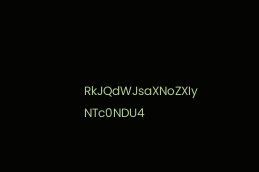RkJQdWJsaXNoZXIy NTc0NDU4